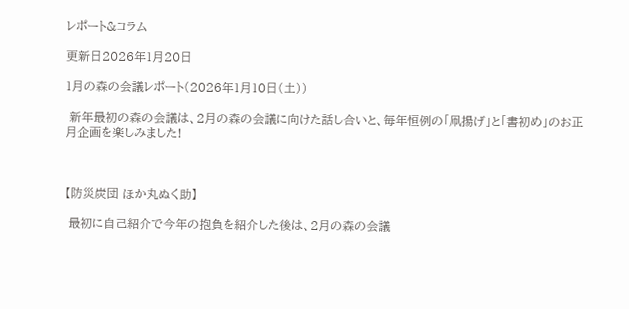レポート&コラム

更新日2026年1月20日

1月の森の会議レポート(2026年1月10日(土))

 新年最初の森の会議は、2月の森の会議に向けた話し合いと、毎年恒例の「凧揚げ」と「書初め」のお正月企画を楽しみました!



【防災炭団 ほか丸ぬく助】

 最初に自己紹介で今年の抱負を紹介した後は、2月の森の会議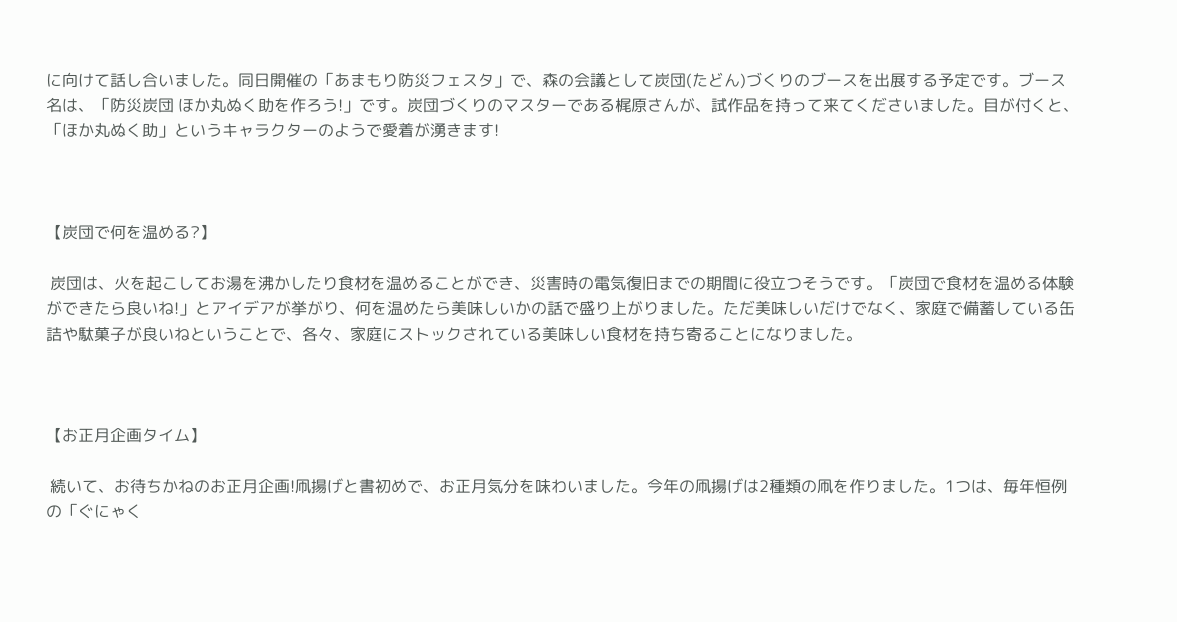に向けて話し合いました。同日開催の「あまもり防災フェスタ」で、森の会議として炭団(たどん)づくりのブースを出展する予定です。ブース名は、「防災炭団 ほか丸ぬく助を作ろう!」です。炭団づくりのマスターである梶原さんが、試作品を持って来てくださいました。目が付くと、「ほか丸ぬく助」というキャラクターのようで愛着が湧きます!



【炭団で何を温める?】

 炭団は、火を起こしてお湯を沸かしたり食材を温めることができ、災害時の電気復旧までの期間に役立つそうです。「炭団で食材を温める体験ができたら良いね!」とアイデアが挙がり、何を温めたら美味しいかの話で盛り上がりました。ただ美味しいだけでなく、家庭で備蓄している缶詰や駄菓子が良いねということで、各々、家庭にストックされている美味しい食材を持ち寄ることになりました。



【お正月企画タイム】

 続いて、お待ちかねのお正月企画!凧揚げと書初めで、お正月気分を味わいました。今年の凧揚げは2種類の凧を作りました。1つは、毎年恒例の「ぐにゃく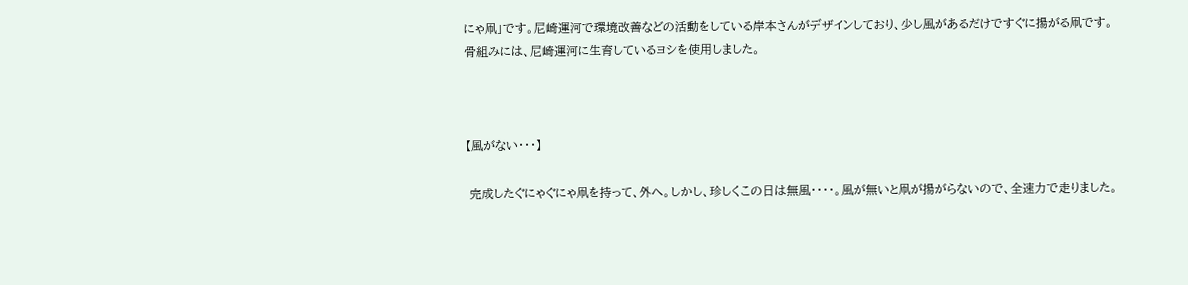にゃ凧」です。尼崎運河で環境改善などの活動をしている岸本さんがデザインしており、少し風があるだけですぐに揚がる凧です。骨組みには、尼崎運河に生育しているヨシを使用しました。



【風がない・・・】

 完成したぐにゃぐにゃ凧を持って、外へ。しかし、珍しくこの日は無風・・・・。風が無いと凧が揚がらないので、全速力で走りました。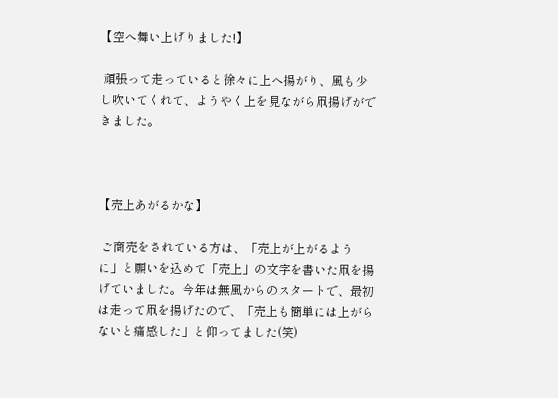【空へ舞い上げりました!】

 頑張って走っていると徐々に上へ揚がり、風も少し吹いてくれて、ようやく上を見ながら凧揚げができました。



【売上あがるかな】

 ご商売をされている方は、「売上が上がるように」と願いを込めて「売上」の文字を書いた凧を揚げていました。今年は無風からのスタートで、最初は走って凧を揚げたので、「売上も簡単には上がらないと痛感した」と仰ってました(笑)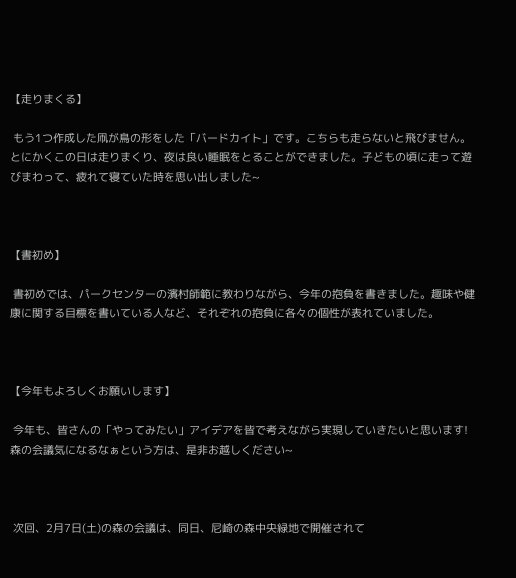【走りまくる】

 もう1つ作成した凧が鳥の形をした「バードカイト」です。こちらも走らないと飛びません。とにかくこの日は走りまくり、夜は良い睡眠をとることができました。子どもの頃に走って遊びまわって、疲れて寝ていた時を思い出しました~



【書初め】

 書初めでは、パークセンターの濱村師範に教わりながら、今年の抱負を書きました。趣味や健康に関する目標を書いている人など、それぞれの抱負に各々の個性が表れていました。



【今年もよろしくお願いします】

 今年も、皆さんの「やってみたい」アイデアを皆で考えながら実現していきたいと思います!森の会議気になるなぁという方は、是非お越しください~



 次回、2月7日(土)の森の会議は、同日、尼崎の森中央緑地で開催されて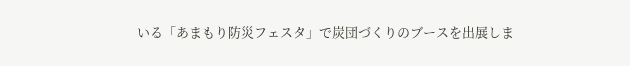いる「あまもり防災フェスタ」で炭団づくりのブースを出展しま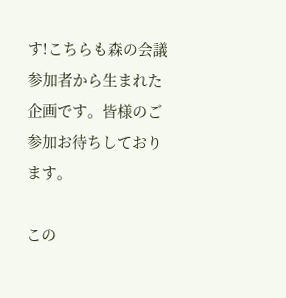す!こちらも森の会議参加者から生まれた企画です。皆様のご参加お待ちしております。

この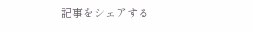記事をシェアする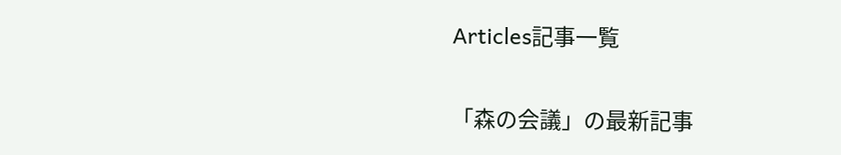Articles記事一覧

「森の会議」の最新記事